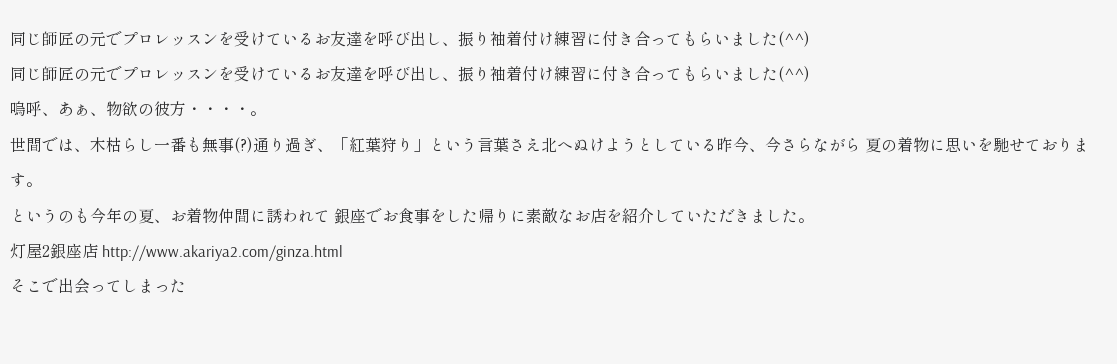同じ師匠の元でプロレッスンを受けているお友達を呼び出し、振り袖着付け練習に付き合ってもらいました(^^)
同じ師匠の元でプロレッスンを受けているお友達を呼び出し、振り袖着付け練習に付き合ってもらいました(^^)
嗚呼、あぁ、物欲の彼方・・・・。
世間では、木枯らし一番も無事(?)通り過ぎ、「紅葉狩り」という言葉さえ北へぬけようとしている昨今、今さらながら 夏の着物に思いを馳せております。
というのも今年の夏、お着物仲間に誘われて 銀座でお食事をした帰りに素敵なお店を紹介していただきました。
灯屋2銀座店 http://www.akariya2.com/ginza.html
そこで出会ってしまった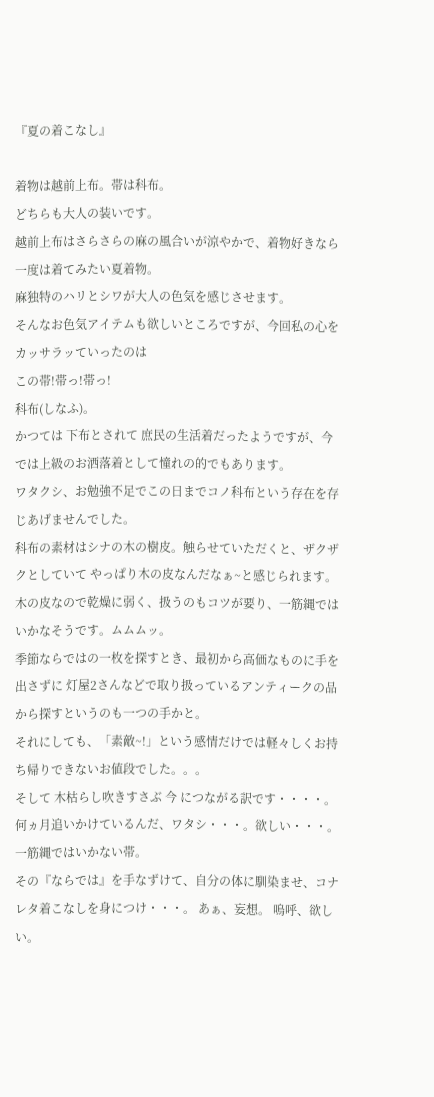『夏の着こなし』

着物は越前上布。帯は科布。
どちらも大人の装いです。
越前上布はさらさらの麻の風合いが涼やかで、着物好きなら一度は着てみたい夏着物。
麻独特のハリとシワが大人の色気を感じさせます。
そんなお色気アイテムも欲しいところですが、今回私の心をカッサラッていったのは
この帯!帯っ!帯っ!
科布(しなふ)。
かつては 下布とされて 庶民の生活着だったようですが、今では上級のお洒落着として憧れの的でもあります。
ワタクシ、お勉強不足でこの日までコノ科布という存在を存じあげませんでした。
科布の素材はシナの木の樹皮。触らせていただくと、ザクザクとしていて やっぱり木の皮なんだなぁ~と感じられます。
木の皮なので乾燥に弱く、扱うのもコツが要り、一筋縄ではいかなそうです。ムムムッ。
季節ならではの一枚を探すとき、最初から高価なものに手を出さずに 灯屋2さんなどで取り扱っているアンティークの品から探すというのも一つの手かと。
それにしても、「素敵~!」という感情だけでは軽々しくお持ち帰りできないお値段でした。。。
そして 木枯らし吹きすさぶ 今 につながる訳です・・・・。
何ヵ月追いかけているんだ、ワタシ・・・。欲しい・・・。
一筋縄ではいかない帯。
その『ならでは』を手なずけて、自分の体に馴染ませ、コナレタ着こなしを身につけ・・・。 あぁ、妄想。 嗚呼、欲しい。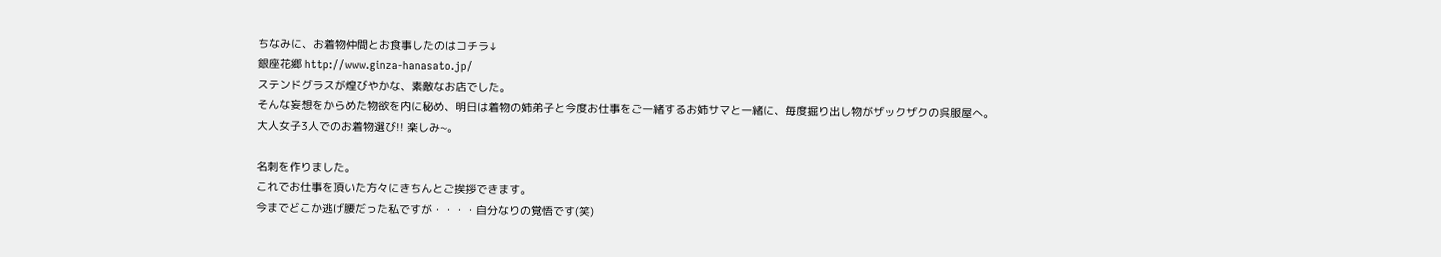ちなみに、お着物仲間とお食事したのはコチラ↓
銀座花郷 http://www.ginza-hanasato.jp/
ステンドグラスが煌びやかな、素敵なお店でした。
そんな妄想をからめた物欲を内に秘め、明日は着物の姉弟子と今度お仕事をご一緒するお姉サマと一緒に、毎度掘り出し物がザックザクの呉服屋へ。
大人女子3人でのお着物選び!! 楽しみ~。

名刺を作りました。
これでお仕事を頂いた方々にきちんとご挨拶できます。
今までどこか逃げ腰だった私ですが・・・・自分なりの覚悟です(笑)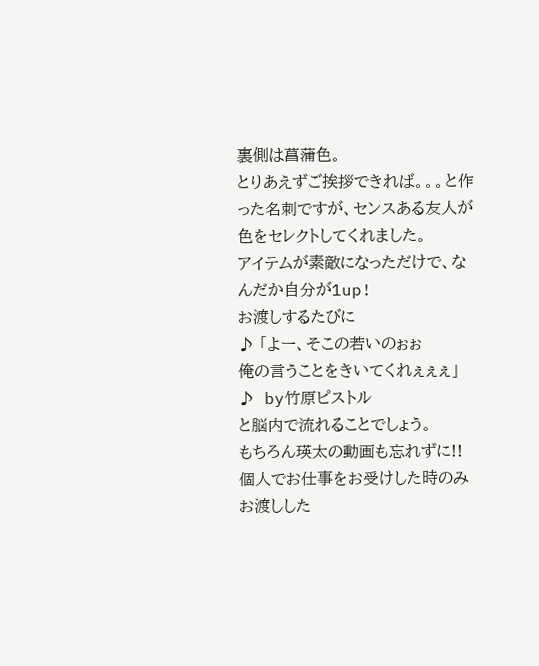裏側は菖蒲色。
とりあえずご挨拶できれば。。。と作った名刺ですが、センスある友人が色をセレクトしてくれました。
アイテムが素敵になっただけで、なんだか自分が1up!
お渡しするたびに
♪ 「よー、そこの若いのぉぉ
俺の言うことをきいてくれぇぇぇ」 ♪ by竹原ピストル
と脳内で流れることでしょう。
もちろん瑛太の動画も忘れずに!!
個人でお仕事をお受けした時のみお渡しした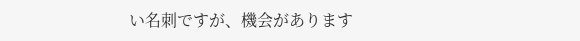い名刺ですが、機会があります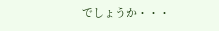でしょうか・・・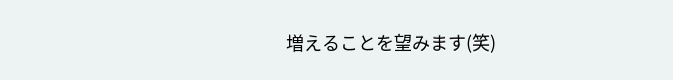増えることを望みます(笑)